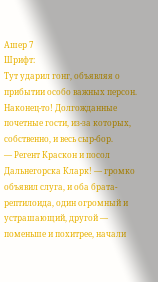Ашер 7
Шрифт:
Тут ударил гонг, объявляя о прибытии особо важных персон. Наконец-то! Долгожданные почетные гости, из-за которых, собственно, и весь сыр-бор.
— Регент Краскон и посол Дальнегорска Кларк! — громко объявил слуга, и оба брата-рептилоида, один огромный и устрашающий, другой — поменьше и похитрее, начали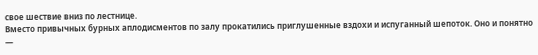свое шествие вниз по лестнице.
Вместо привычных бурных аплодисментов по залу прокатились приглушенные вздохи и испуганный шепоток. Оно и понятно —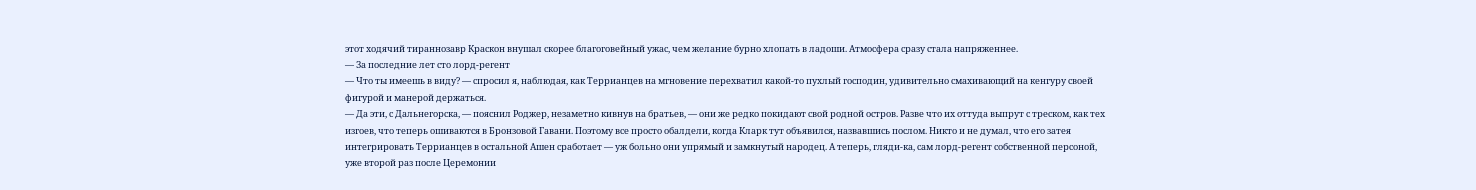этот ходячий тираннозавр Краскон внушал скорее благоговейный ужас, чем желание бурно хлопать в ладоши. Атмосфера сразу стала напряженнее.
— За последние лет сто лорд-регент
— Что ты имеешь в виду? — спросил я, наблюдая, как Террианцев на мгновение перехватил какой-то пухлый господин, удивительно смахивающий на кенгуру своей фигурой и манерой держаться.
— Да эти, с Дальнегорска, — пояснил Роджер, незаметно кивнув на братьев, — они же редко покидают свой родной остров. Разве что их оттуда выпрут с треском, как тех изгоев, что теперь ошиваются в Бронзовой Гавани. Поэтому все просто обалдели, когда Кларк тут объявился, назвавшись послом. Никто и не думал, что его затея интегрировать Террианцев в остальной Ашен сработает — уж больно они упрямый и замкнутый народец. А теперь, гляди-ка, сам лорд-регент собственной персоной, уже второй раз после Церемонии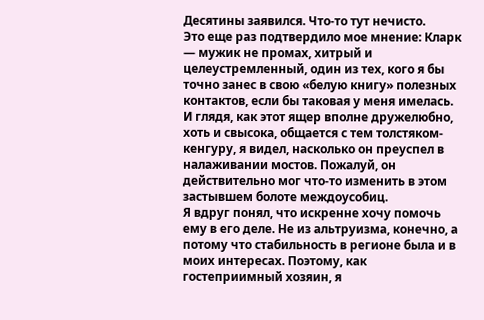Десятины заявился. Что-то тут нечисто.
Это еще раз подтвердило мое мнение: Кларк — мужик не промах, хитрый и целеустремленный, один из тех, кого я бы точно занес в свою «белую книгу» полезных контактов, если бы таковая у меня имелась. И глядя, как этот ящер вполне дружелюбно, хоть и свысока, общается с тем толстяком-кенгуру, я видел, насколько он преуспел в налаживании мостов. Пожалуй, он действительно мог что-то изменить в этом застывшем болоте междоусобиц.
Я вдруг понял, что искренне хочу помочь ему в его деле. Не из альтруизма, конечно, а потому что стабильность в регионе была и в моих интересах. Поэтому, как гостеприимный хозяин, я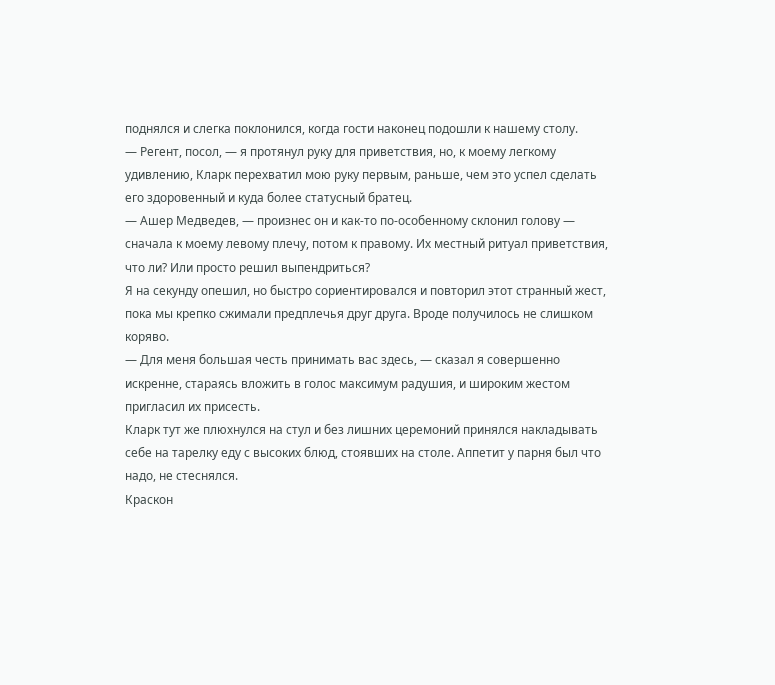поднялся и слегка поклонился, когда гости наконец подошли к нашему столу.
— Регент, посол, — я протянул руку для приветствия, но, к моему легкому удивлению, Кларк перехватил мою руку первым, раньше, чем это успел сделать его здоровенный и куда более статусный братец.
— Ашер Медведев, — произнес он и как-то по-особенному склонил голову — сначала к моему левому плечу, потом к правому. Их местный ритуал приветствия, что ли? Или просто решил выпендриться?
Я на секунду опешил, но быстро сориентировался и повторил этот странный жест, пока мы крепко сжимали предплечья друг друга. Вроде получилось не слишком коряво.
— Для меня большая честь принимать вас здесь, — сказал я совершенно искренне, стараясь вложить в голос максимум радушия, и широким жестом пригласил их присесть.
Кларк тут же плюхнулся на стул и без лишних церемоний принялся накладывать себе на тарелку еду с высоких блюд, стоявших на столе. Аппетит у парня был что надо, не стеснялся.
Краскон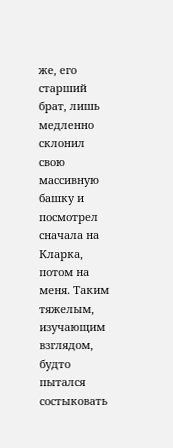же, его старший брат, лишь медленно склонил свою массивную башку и посмотрел сначала на Кларка, потом на меня. Таким тяжелым, изучающим взглядом, будто пытался состыковать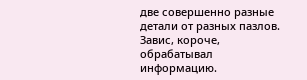две совершенно разные детали от разных пазлов. Завис, короче, обрабатывал информацию.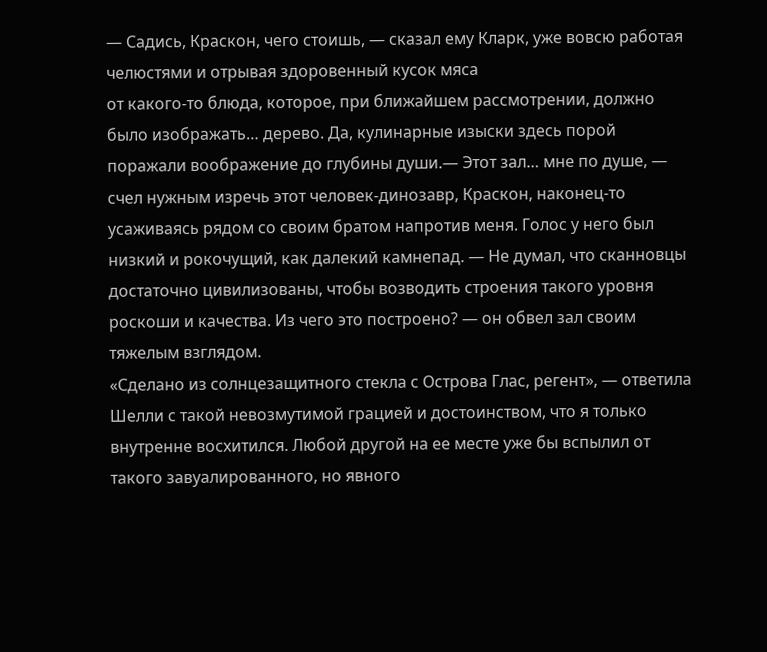— Садись, Краскон, чего стоишь, — сказал ему Кларк, уже вовсю работая челюстями и отрывая здоровенный кусок мяса
от какого-то блюда, которое, при ближайшем рассмотрении, должно было изображать… дерево. Да, кулинарные изыски здесь порой поражали воображение до глубины души.— Этот зал… мне по душе, — счел нужным изречь этот человек-динозавр, Краскон, наконец-то усаживаясь рядом со своим братом напротив меня. Голос у него был низкий и рокочущий, как далекий камнепад. — Не думал, что сканновцы достаточно цивилизованы, чтобы возводить строения такого уровня роскоши и качества. Из чего это построено? — он обвел зал своим тяжелым взглядом.
«Сделано из солнцезащитного стекла с Острова Глас, регент», — ответила Шелли с такой невозмутимой грацией и достоинством, что я только внутренне восхитился. Любой другой на ее месте уже бы вспылил от такого завуалированного, но явного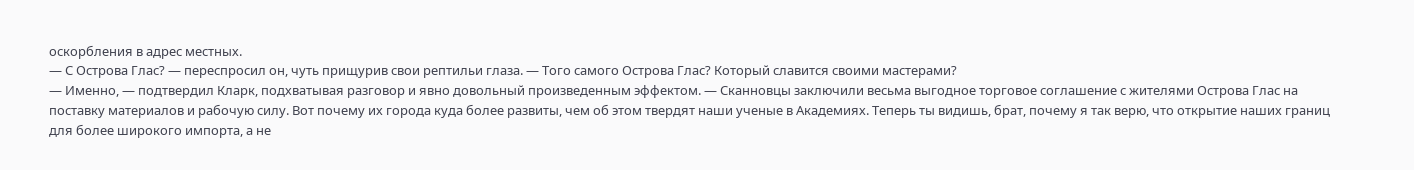оскорбления в адрес местных.
— С Острова Глас? — переспросил он, чуть прищурив свои рептильи глаза. — Того самого Острова Глас? Который славится своими мастерами?
— Именно, — подтвердил Кларк, подхватывая разговор и явно довольный произведенным эффектом. — Сканновцы заключили весьма выгодное торговое соглашение с жителями Острова Глас на поставку материалов и рабочую силу. Вот почему их города куда более развиты, чем об этом твердят наши ученые в Академиях. Теперь ты видишь, брат, почему я так верю, что открытие наших границ для более широкого импорта, а не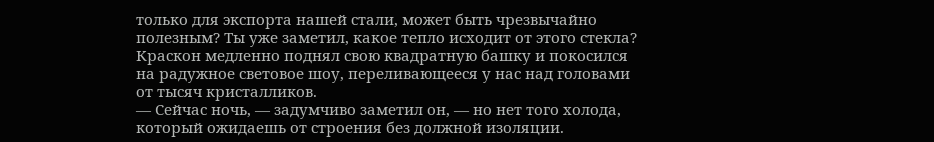только для экспорта нашей стали, может быть чрезвычайно полезным? Ты уже заметил, какое тепло исходит от этого стекла?
Краскон медленно поднял свою квадратную башку и покосился на радужное световое шоу, переливающееся у нас над головами от тысяч кристалликов.
— Сейчас ночь, — задумчиво заметил он, — но нет того холода, который ожидаешь от строения без должной изоляции.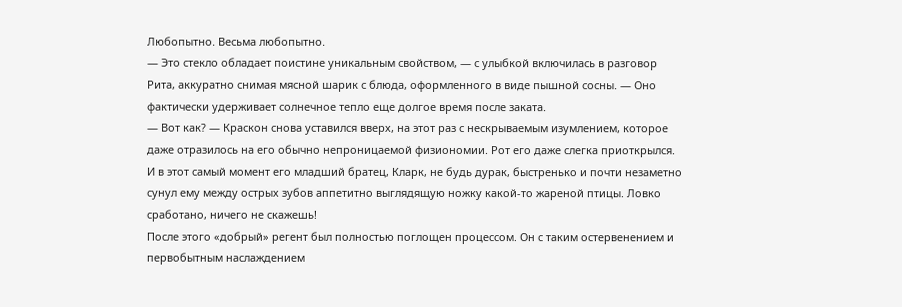Любопытно. Весьма любопытно.
— Это стекло обладает поистине уникальным свойством, — с улыбкой включилась в разговор Рита, аккуратно снимая мясной шарик с блюда, оформленного в виде пышной сосны. — Оно фактически удерживает солнечное тепло еще долгое время после заката.
— Вот как? — Краскон снова уставился вверх, на этот раз с нескрываемым изумлением, которое даже отразилось на его обычно непроницаемой физиономии. Рот его даже слегка приоткрылся. И в этот самый момент его младший братец, Кларк, не будь дурак, быстренько и почти незаметно сунул ему между острых зубов аппетитно выглядящую ножку какой-то жареной птицы. Ловко сработано, ничего не скажешь!
После этого «добрый» регент был полностью поглощен процессом. Он с таким остервенением и первобытным наслаждением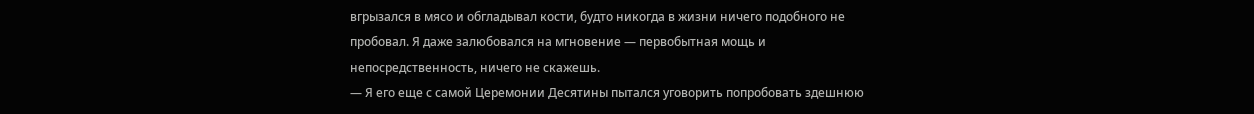вгрызался в мясо и обгладывал кости, будто никогда в жизни ничего подобного не пробовал. Я даже залюбовался на мгновение — первобытная мощь и непосредственность, ничего не скажешь.
— Я его еще с самой Церемонии Десятины пытался уговорить попробовать здешнюю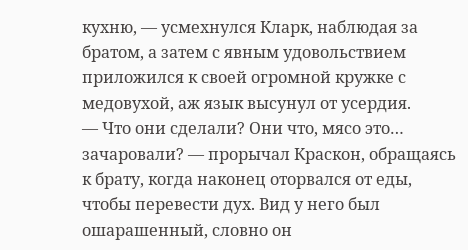кухню, — усмехнулся Кларк, наблюдая за братом, а затем с явным удовольствием приложился к своей огромной кружке с медовухой, аж язык высунул от усердия.
— Что они сделали? Они что, мясо это… зачаровали? — прорычал Краскон, обращаясь к брату, когда наконец оторвался от еды, чтобы перевести дух. Вид у него был ошарашенный, словно он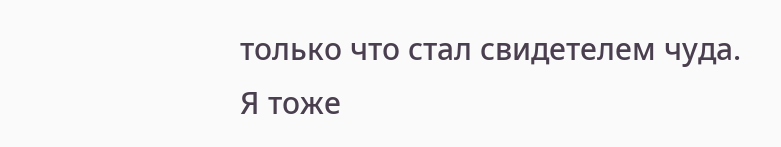только что стал свидетелем чуда.
Я тоже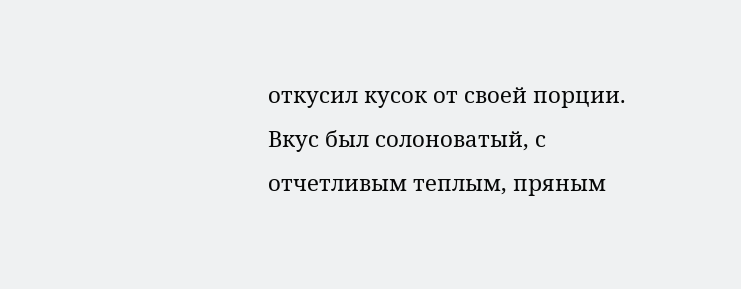откусил кусок от своей порции. Вкус был солоноватый, с отчетливым теплым, пряным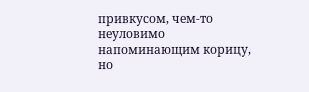привкусом, чем-то неуловимо напоминающим корицу, но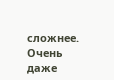сложнее. Очень даже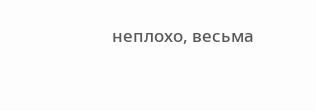неплохо, весьма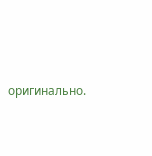оригинально.